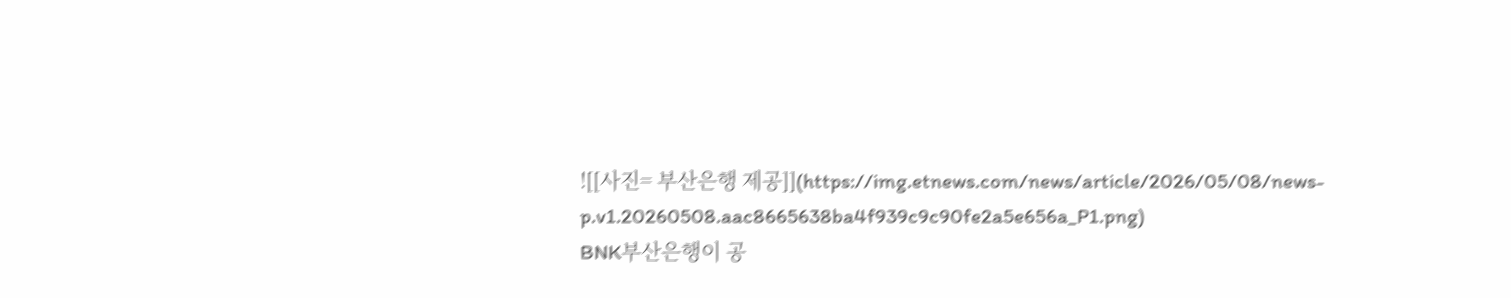![[사진= 부산은행 제공]](https://img.etnews.com/news/article/2026/05/08/news-p.v1.20260508.aac8665638ba4f939c9c90fe2a5e656a_P1.png)
BNK부산은행이 공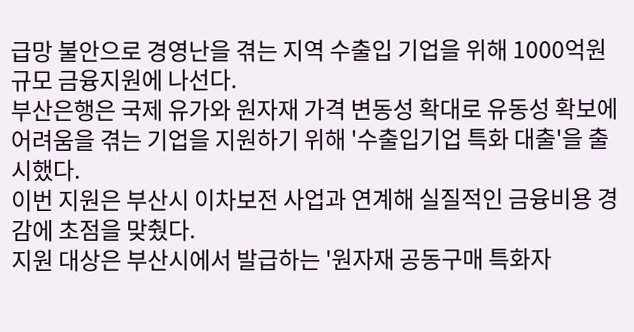급망 불안으로 경영난을 겪는 지역 수출입 기업을 위해 1000억원 규모 금융지원에 나선다.
부산은행은 국제 유가와 원자재 가격 변동성 확대로 유동성 확보에 어려움을 겪는 기업을 지원하기 위해 '수출입기업 특화 대출'을 출시했다.
이번 지원은 부산시 이차보전 사업과 연계해 실질적인 금융비용 경감에 초점을 맞췄다.
지원 대상은 부산시에서 발급하는 '원자재 공동구매 특화자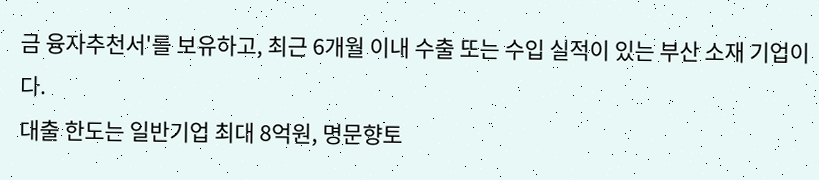금 융자추천서'를 보유하고, 최근 6개월 이내 수출 또는 수입 실적이 있는 부산 소재 기업이다.
대출 한도는 일반기업 최대 8억원, 명문향토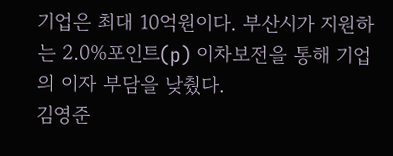기업은 최대 10억원이다. 부산시가 지원하는 2.0%포인트(p) 이차보전을 통해 기업의 이자 부담을 낮췄다.
김영준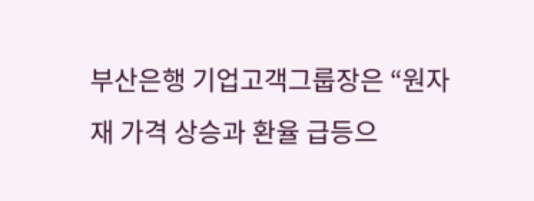부산은행 기업고객그룹장은 “원자재 가격 상승과 환율 급등으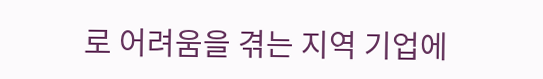로 어려움을 겪는 지역 기업에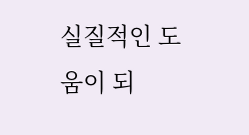실질적인 도움이 되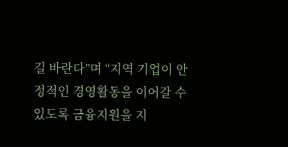길 바란다”며 “지역 기업이 안정적인 경영활동을 이어갈 수 있도록 금융지원을 지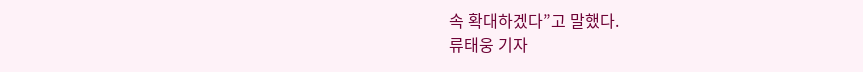속 확대하겠다”고 말했다.
류태웅 기자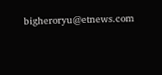bigheroryu@etnews.com